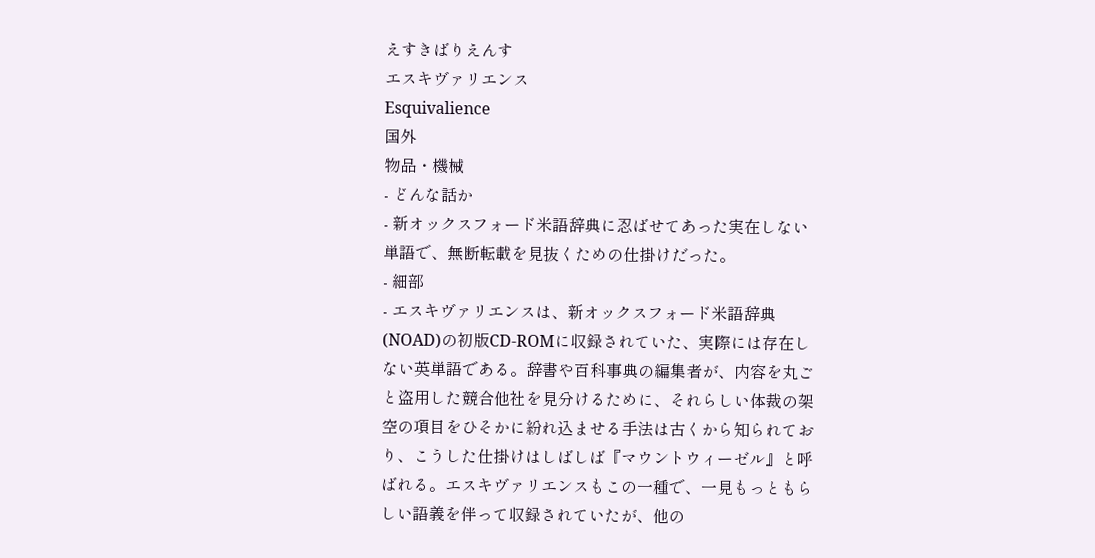えすきばりえんす
エスキヴァリエンス
Esquivalience
国外
物品・機械
- どんな話か
- 新オックスフォード米語辞典に忍ばせてあった実在しない単語で、無断転載を見抜くための仕掛けだった。
- 細部
- エスキヴァリエンスは、新オックスフォード米語辞典(NOAD)の初版CD-ROMに収録されていた、実際には存在しない英単語である。辞書や百科事典の編集者が、内容を丸ごと盗用した競合他社を見分けるために、それらしい体裁の架空の項目をひそかに紛れ込ませる手法は古くから知られており、こうした仕掛けはしばしば『マウントウィーゼル』と呼ばれる。エスキヴァリエンスもこの一種で、一見もっともらしい語義を伴って収録されていたが、他の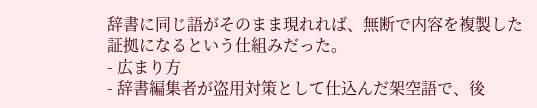辞書に同じ語がそのまま現れれば、無断で内容を複製した証拠になるという仕組みだった。
- 広まり方
- 辞書編集者が盗用対策として仕込んだ架空語で、後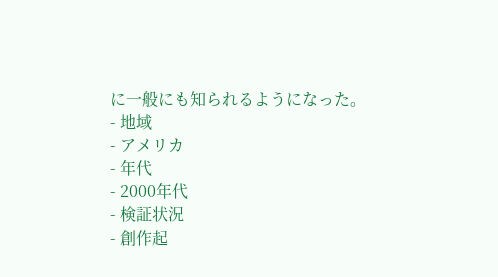に一般にも知られるようになった。
- 地域
- アメリカ
- 年代
- 2000年代
- 検証状況
- 創作起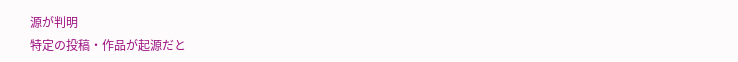源が判明
特定の投稿・作品が起源だと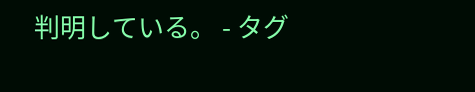判明している。 - タグ